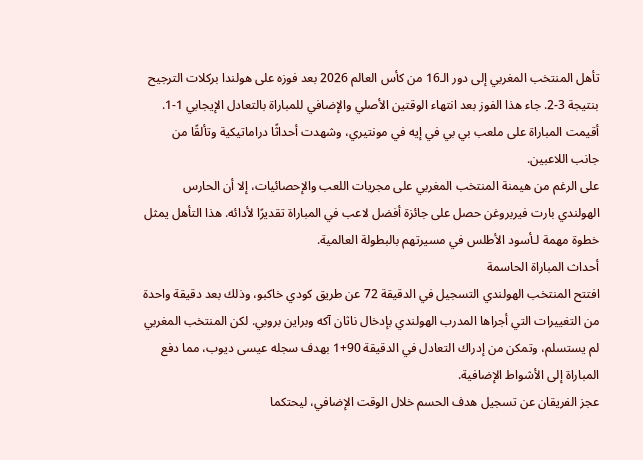تأهل المنتخب المغربي إلى دور الـ16 من كأس العالم 2026 بعد فوزه على هولندا بركلات الترجيح بنتيجة 3-2. جاء هذا الفوز بعد انتهاء الوقتين الأصلي والإضافي للمباراة بالتعادل الإيجابي 1-1. أقيمت المباراة على ملعب بي بي في إيه في مونتيري، وشهدت أحداثًا دراماتيكية وتألقًا من جانب اللاعبين.
على الرغم من هيمنة المنتخب المغربي على مجريات اللعب والإحصائيات، إلا أن الحارس الهولندي بارت فيربروغن حصل على جائزة أفضل لاعب في المباراة تقديرًا لأدائه. هذا التأهل يمثل خطوة مهمة لـأسود الأطلس في مسيرتهم بالبطولة العالمية.
أحداث المباراة الحاسمة
افتتح المنتخب الهولندي التسجيل في الدقيقة 72 عن طريق كودي خاكبو، وذلك بعد دقيقة واحدة من التغييرات التي أجراها المدرب الهولندي بإدخال ناثان آكه وبراين بروبي. لكن المنتخب المغربي لم يستسلم، وتمكن من إدراك التعادل في الدقيقة 90+1 بهدف سجله عيسى ديوب، مما دفع المباراة إلى الأشواط الإضافية.
عجز الفريقان عن تسجيل هدف الحسم خلال الوقت الإضافي، ليحتكما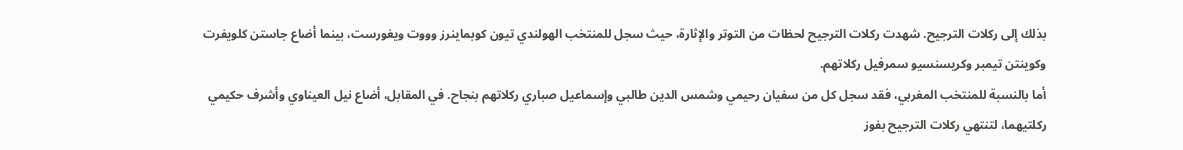بذلك إلى ركلات الترجيح. شهدت ركلات الترجيح لحظات من التوتر والإثارة، حيث سجل للمنتخب الهولندي تيون كوبماينرز وووت ويغورست، بينما أضاع جاستن كلويفرت وكوينتن تيمبر وكريسنسيو سمرفيل ركلاتهم.
أما بالنسبة للمنتخب المغربي، فقد سجل كل من سفيان رحيمي وشمس الدين طالبي وإسماعيل صباري ركلاتهم بنجاح. في المقابل، أضاع نيل العيناوي وأشرف حكيمي ركلتيهما، لتنتهي ركلات الترجيح بفوز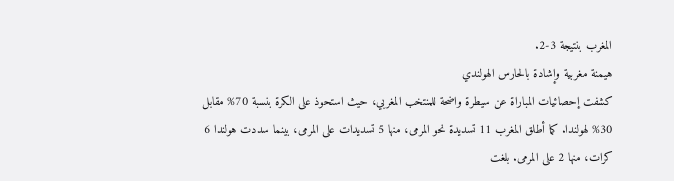المغرب بنتيجة 3-2.
هيمنة مغربية وإشادة بالحارس الهولندي
كشفت إحصائيات المباراة عن سيطرة واضحة للمنتخب المغربي، حيث استحوذ على الكرة بنسبة 70% مقابل 30% لهولندا. كما أطلق المغرب 11 تسديدة نحو المرمى، منها 5 تسديدات على المرمى، بينما سددت هولندا 6 كرات، منها 2 على المرمى. بلغت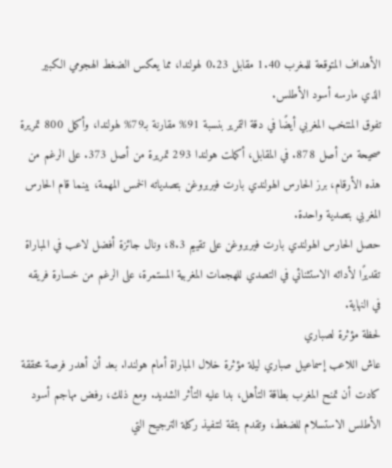الأهداف المتوقعة للمغرب 1.40 مقابل 0.23 لهولندا، مما يعكس الضغط الهجومي الكبير الذي مارسه أسود الأطلس.
تفوق المنتخب المغربي أيضًا في دقة التمرير بنسبة 91% مقارنة بـ79% لهولندا، وأكمل 800 تمريرة صحيحة من أصل 878. في المقابل، أكملت هولندا 293 تمريرة من أصل 373. على الرغم من هذه الأرقام، برز الحارس الهولندي بارت فيربروغن بتصدياته الخمس المهمة، بينما قام الحارس المغربي بتصدية واحدة.
حصل الحارس الهولندي بارت فيربروغن على تقييم 8.3، ونال جائزة أفضل لاعب في المباراة تقديرًا لأدائه الاستثنائي في التصدي للهجمات المغربية المستمرة، على الرغم من خسارة فريقه في النهاية.
لحظة مؤثرة لصباري
عاش اللاعب إسماعيل صباري ليلة مؤثرة خلال المباراة أمام هولندا. بعد أن أهدر فرصة محققة كادت أن تمنح المغرب بطاقة التأهل، بدا عليه التأثر الشديد. ومع ذلك، رفض مهاجم أسود الأطلس الاستسلام للضغط، وتقدم بثقة لتنفيذ ركلة الترجيح التي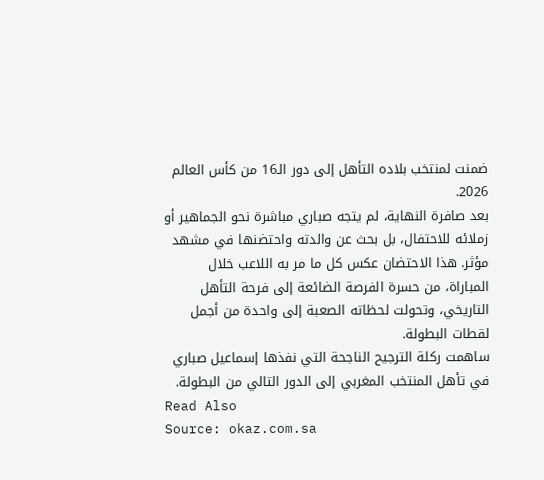ضمنت لمنتخب بلاده التأهل إلى دور الـ16 من كأس العالم 2026.
بعد صافرة النهاية، لم يتجه صباري مباشرة نحو الجماهير أو زملائه للاحتفال، بل بحث عن والدته واحتضنها في مشهد مؤثر. هذا الاحتضان عكس كل ما مر به اللاعب خلال المباراة، من حسرة الفرصة الضائعة إلى فرحة التأهل التاريخي، وتحولت لحظاته الصعبة إلى واحدة من أجمل لقطات البطولة.
ساهمت ركلة الترجيح الناجحة التي نفذها إسماعيل صباري في تأهل المنتخب المغربي إلى الدور التالي من البطولة.
Read Also
Source: okaz.com.sa